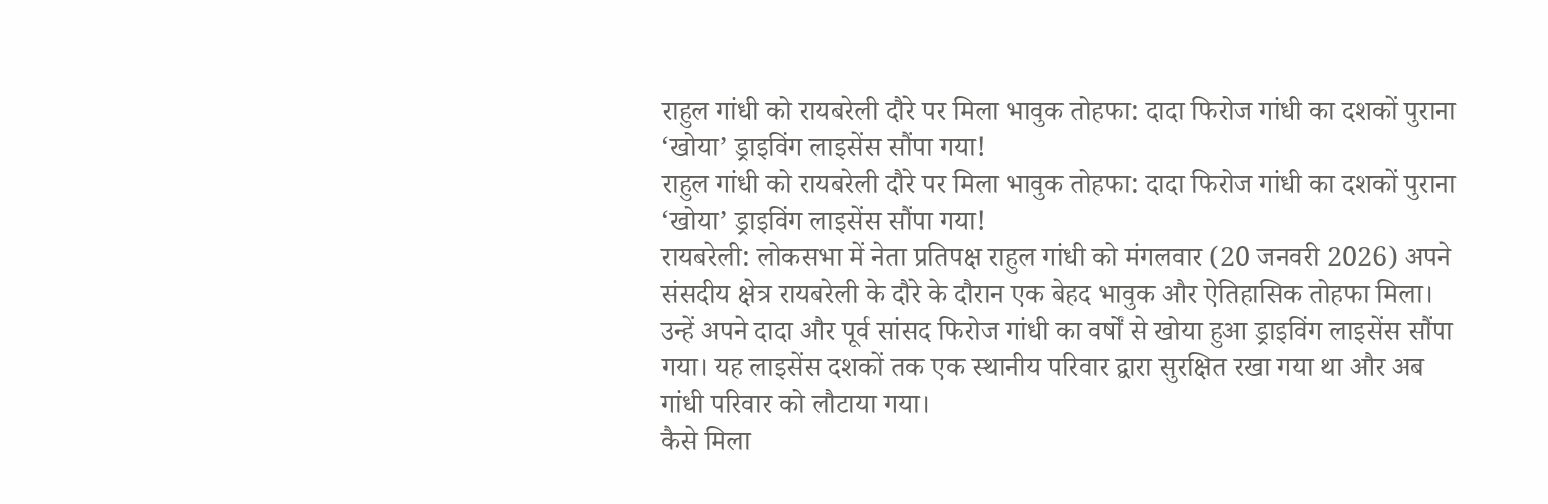राहुल गांधी को रायबरेली दौरे पर मिला भावुक तोहफा: दादा फिरोज गांधी का दशकों पुराना ‘खोया’ ड्राइविंग लाइसेंस सौंपा गया!
राहुल गांधी को रायबरेली दौरे पर मिला भावुक तोहफा: दादा फिरोज गांधी का दशकों पुराना ‘खोया’ ड्राइविंग लाइसेंस सौंपा गया!
रायबरेली: लोकसभा में नेता प्रतिपक्ष राहुल गांधी को मंगलवार (20 जनवरी 2026) अपने संसदीय क्षेत्र रायबरेली के दौरे के दौरान एक बेहद भावुक और ऐतिहासिक तोहफा मिला। उन्हें अपने दादा और पूर्व सांसद फिरोज गांधी का वर्षों से खोया हुआ ड्राइविंग लाइसेंस सौंपा गया। यह लाइसेंस दशकों तक एक स्थानीय परिवार द्वारा सुरक्षित रखा गया था और अब गांधी परिवार को लौटाया गया।
कैसे मिला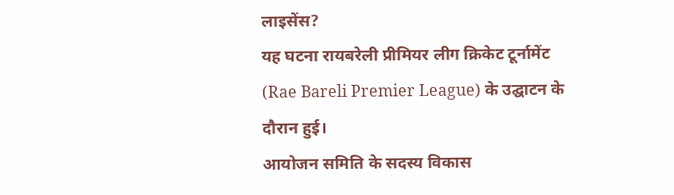लाइसेंस?
यह घटना रायबरेली प्रीमियर लीग क्रिकेट टूर्नामेंट (Rae Bareli Premier League) के उद्घाटन के दौरान हुई।
आयोजन समिति के सदस्य विकास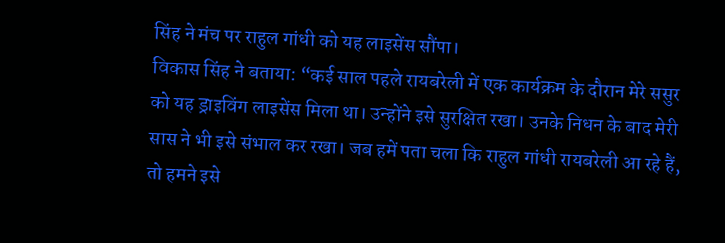सिंह ने मंच पर राहुल गांधी को यह लाइसेंस सौंपा।
विकास सिंह ने बताया: “कई साल पहले रायबरेली में एक कार्यक्रम के दौरान मेरे ससुर को यह ड्राइविंग लाइसेंस मिला था। उन्होंने इसे सुरक्षित रखा। उनके निधन के बाद मेरी सास ने भी इसे संभाल कर रखा। जब हमें पता चला कि राहुल गांधी रायबरेली आ रहे हैं, तो हमने इसे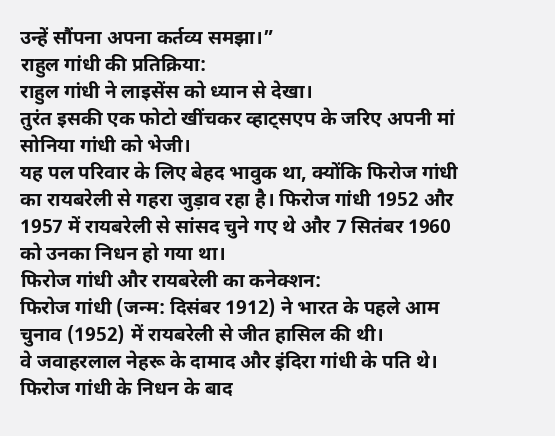उन्हें सौंपना अपना कर्तव्य समझा।”
राहुल गांधी की प्रतिक्रिया:
राहुल गांधी ने लाइसेंस को ध्यान से देखा।
तुरंत इसकी एक फोटो खींचकर व्हाट्सएप के जरिए अपनी मां सोनिया गांधी को भेजी।
यह पल परिवार के लिए बेहद भावुक था, क्योंकि फिरोज गांधी का रायबरेली से गहरा जुड़ाव रहा है। फिरोज गांधी 1952 और 1957 में रायबरेली से सांसद चुने गए थे और 7 सितंबर 1960 को उनका निधन हो गया था।
फिरोज गांधी और रायबरेली का कनेक्शन:
फिरोज गांधी (जन्म: दिसंबर 1912) ने भारत के पहले आम चुनाव (1952) में रायबरेली से जीत हासिल की थी।
वे जवाहरलाल नेहरू के दामाद और इंदिरा गांधी के पति थे।
फिरोज गांधी के निधन के बाद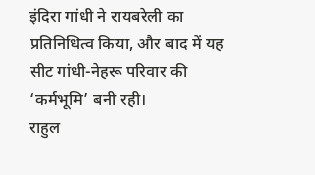इंदिरा गांधी ने रायबरेली का प्रतिनिधित्व किया, और बाद में यह सीट गांधी-नेहरू परिवार की ‘कर्मभूमि’ बनी रही।
राहुल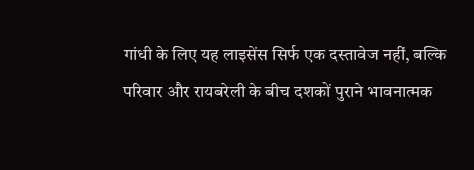गांधी के लिए यह लाइसेंस सिर्फ एक दस्तावेज नहीं, बल्कि परिवार और रायबरेली के बीच दशकों पुराने भावनात्मक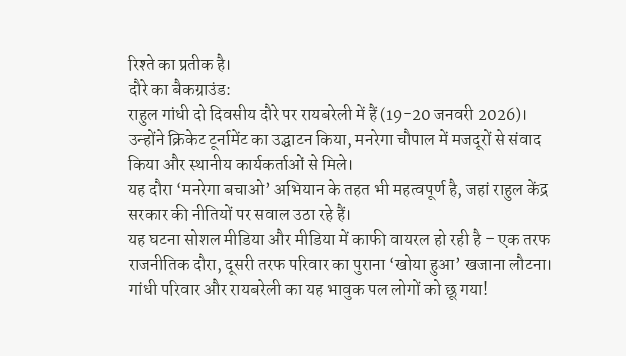रिश्ते का प्रतीक है।
दौरे का बैकग्राउंड:
राहुल गांधी दो दिवसीय दौरे पर रायबरेली में हैं (19-20 जनवरी 2026)।
उन्होंने क्रिकेट टूर्नामेंट का उद्घाटन किया, मनरेगा चौपाल में मजदूरों से संवाद किया और स्थानीय कार्यकर्ताओं से मिले।
यह दौरा ‘मनरेगा बचाओ’ अभियान के तहत भी महत्वपूर्ण है, जहां राहुल केंद्र सरकार की नीतियों पर सवाल उठा रहे हैं।
यह घटना सोशल मीडिया और मीडिया में काफी वायरल हो रही है – एक तरफ राजनीतिक दौरा, दूसरी तरफ परिवार का पुराना ‘खोया हुआ’ खजाना लौटना। गांधी परिवार और रायबरेली का यह भावुक पल लोगों को छू गया!